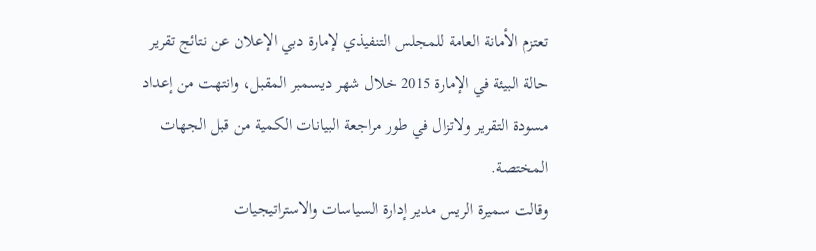تعتزم الأمانة العامة للمجلس التنفيذي لإمارة دبي الإعلان عن نتائج تقرير حالة البيئة في الإمارة 2015 خلال شهر ديسمبر المقبل، وانتهت من إعداد مسودة التقرير ولاتزال في طور مراجعة البيانات الكمية من قبل الجهات المختصة.
وقالت سميرة الريس مدير إدارة السياسات والاستراتيجيات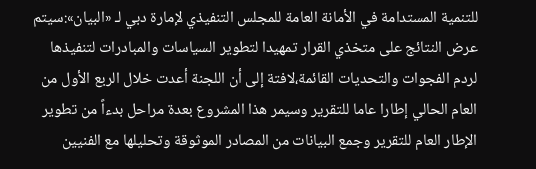للتنمية المستدامة في الأمانة العامة للمجلس التنفيذي لإمارة دبي لـ «البيان»:سيتم عرض النتائج على متخذي القرار تمهيدا لتطوير السياسات والمبادرات لتنفيذها لردم الفجوات والتحديات القائمة،لافتة إلى أن اللجنة أعدت خلال الربع الأول من العام الحالي إطارا عاما للتقرير وسيمر هذا المشروع بعدة مراحل بدءاً من تطوير الإطار العام للتقرير وجمع البيانات من المصادر الموثوقة وتحليلها مع الفنيين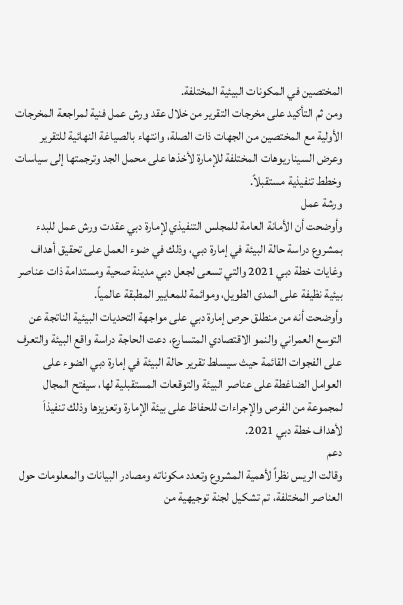المختصين في المكونات البيئية المختلفة.
ومن ثم التأكيد على مخرجات التقرير من خلال عقد ورش عمل فنية لمراجعة المخرجات الأولية مع المختصين من الجهات ذات الصلة، وانتهاء بالصياغة النهائية للتقرير وعرض السيناريوهات المختلفة للإمارة لأخذها على محمل الجد وترجمتها إلى سياسات وخطط تنفيذية مستقبلاً.
ورشة عمل
وأوضحت أن الأمانة العامة للمجلس التنفيذي لإمارة دبي عقدت ورش عمل للبدء بمشروع دراسة حالة البيئة في إمارة دبي، وذلك في ضوء العمل على تحقيق أهداف وغايات خطة دبي 2021 والتي تسعى لجعل دبي مدينة صحية ومستدامة ذات عناصر بيئية نظيفة على المدى الطويل، وموائمة للمعايير المطبقة عالمياً.
وأوضحت أنه من منطلق حرص إمارة دبي على مواجهة التحديات البيئية الناتجة عن التوسع العمراني والنمو الاقتصادي المتسارع، دعت الحاجة دراسة واقع البيئة والتعرف على الفجوات القائمة حيث سيسلط تقرير حالة البيئة في إمارة دبي الضوء على العوامل الضاغطة على عناصر البيئة والتوقعات المستقبلية لها، سيفتح المجال لمجموعة من الفرص والإجراءات للحفاظ على بيئة الإمارة وتعزيزها وذلك تنفيذاَ لأهداف خطة دبي 2021.
دعم
وقالت الريس نظراً لأهمية المشروع وتعدد مكوناته ومصادر البيانات والمعلومات حول العناصر المختلفة، تم تشكيل لجنة توجيهية من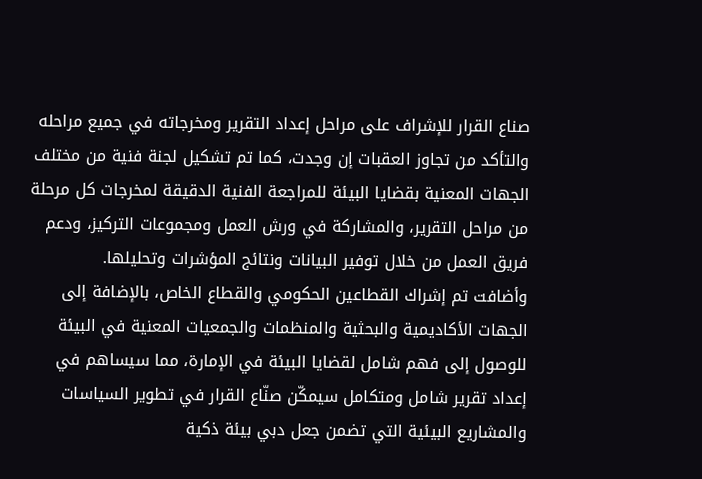صناع القرار للإشراف على مراحل إعداد التقرير ومخرجاته في جميع مراحله والتأكد من تجاوز العقبات إن وجدت، كما تم تشكيل لجنة فنية من مختلف الجهات المعنية بقضايا البيئة للمراجعة الفنية الدقيقة لمخرجات كل مرحلة من مراحل التقرير، والمشاركة في ورش العمل ومجموعات التركيز، ودعم فريق العمل من خلال توفير البيانات ونتائج المؤشرات وتحليلها.
وأضافت تم إشراك القطاعين الحكومي والقطاع الخاص، بالإضافة إلى الجهات الأكاديمية والبحثية والمنظمات والجمعيات المعنية في البيئة للوصول إلى فهم شامل لقضايا البيئة في الإمارة، مما سيساهم في إعداد تقرير شامل ومتكامل سيمكّن صنّاع القرار في تطوير السياسات والمشاريع البيئية التي تضمن جعل دبي بيئة ذكية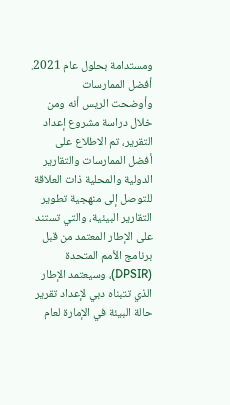ومستدامة بحلول عام 2021.
أفضل الممارسات
وأوضحت الريس أنه ومن خلال دراسة مشروع إعداد التقرير، تم الاطلاع على أفضل الممارسات والتقارير الدولية والمحلية ذات العلاقة للتوصل إلى منهجية تطوير التقارير البيئية، والتي تستند على الإطار المعتمد من قبل برنامج الأمم المتحدة (DPSIR)، وسيعتمد الإطار الذي تتبناه دبي لإعداد تقرير حالة البيئة في الإمارة لعام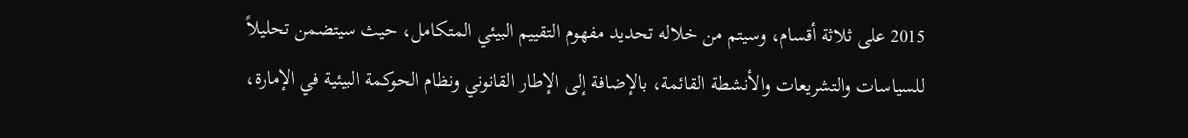2015 على ثلاثة أقسام، وسيتم من خلاله تحديد مفهوم التقييم البيئي المتكامل، حيث سيتضمن تحليلاً للسياسات والتشريعات والأنشطة القائمة، بالإضافة إلى الإطار القانوني ونظام الحوكمة البيئية في الإمارة،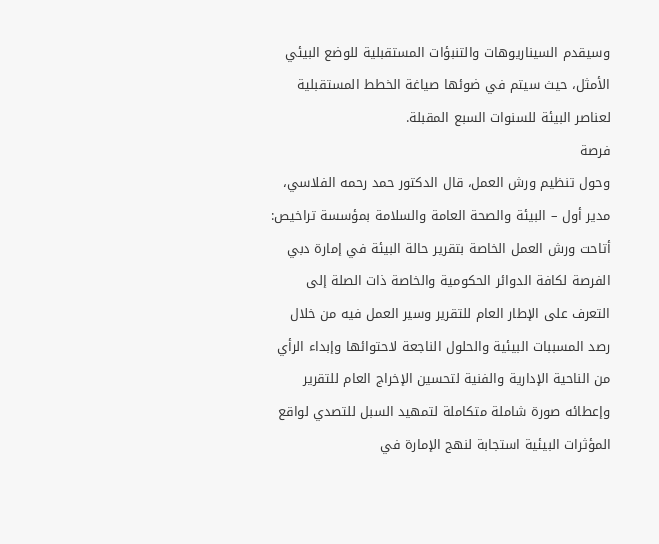وسيقدم السيناريوهات والتنبؤات المستقبلية للوضع البيئي الأمثل، حيث سيتم في ضوئها صياغة الخطط المستقبلية لعناصر البيئة للسنوات السبع المقبلة.
فرصة
وحول تنظيم ورش العمل، قال الدكتور حمد رحمه الفلاسي، مدير أول – البيئة والصحة العامة والسلامة بمؤسسة تراخيص: أتاحت ورش العمل الخاصة بتقرير حالة البيئة في إمارة دبي الفرصة لكافة الدوائر الحكومية والخاصة ذات الصلة إلى التعرف على الإطار العام للتقرير وسير العمل فيه من خلال رصد المسببات البيئية والحلول الناجعة لاحتوائها وإبداء الرأي من الناحية الإدارية والفنية لتحسين الإخراج العام للتقرير وإعطائه صورة شاملة متكاملة لتمهيد السبل للتصدي لواقع المؤثرات البيئية استجابة لنهج الإمارة في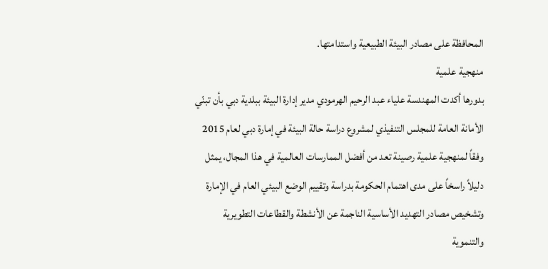المحافظة على مصادر البيئة الطبيعية واستدامتها.
منهجية علمية
بدورها أكدت المهندسة علياء عبد الرحيم الهرمودي مدير إدارة البيئة ببلدية دبي بأن تبنّي الأمانة العامة للمجلس التنفيذي لمشروع دراسة حالة البيئة في إمارة دبي لعام 2015 وفقاً لمنهجية علمية رصينة تعد من أفضل الممارسات العالمية في هذا المجال، يمثل دليلاً راسخاً على مدى اهتمام الحكومة بدراسة وتقييم الوضع البيئي العام في الإمارة وتشخيص مصادر التهديد الأساسية الناجمة عن الأنشطة والقطاعات التطويرية والتنموية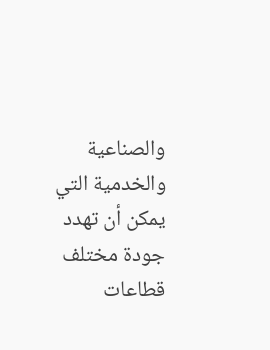والصناعية والخدمية التي يمكن أن تهدد جودة مختلف قطاعات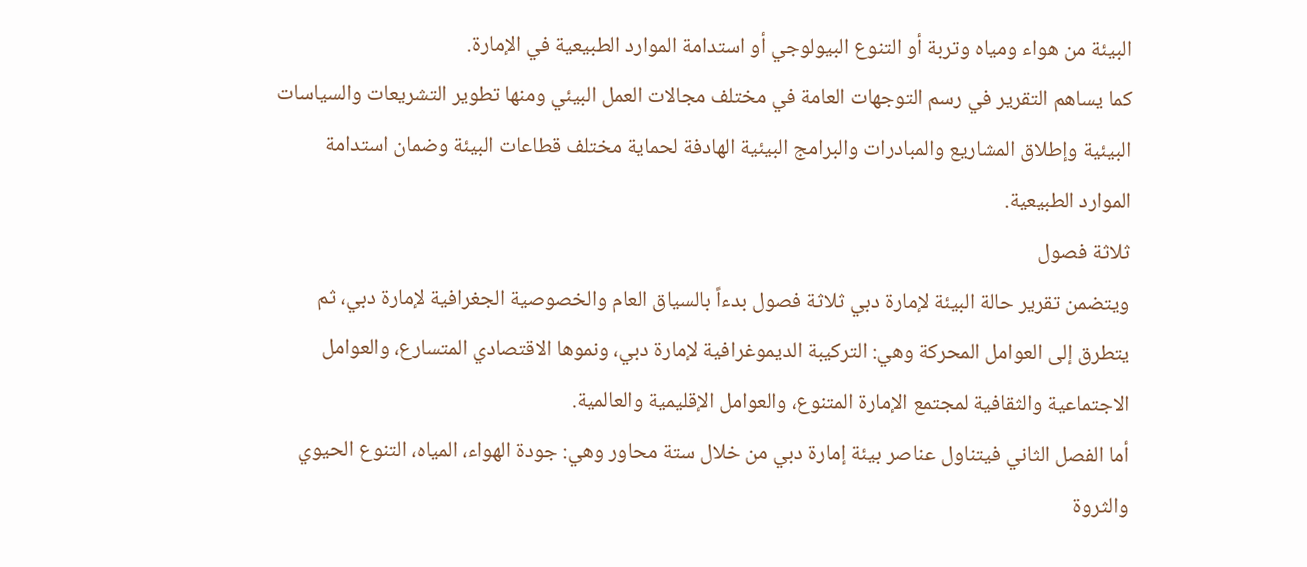البيئة من هواء ومياه وتربة أو التنوع البيولوجي أو استدامة الموارد الطبيعية في الإمارة.
كما يساهم التقرير في رسم التوجهات العامة في مختلف مجالات العمل البيئي ومنها تطوير التشريعات والسياسات البيئية وإطلاق المشاريع والمبادرات والبرامج البيئية الهادفة لحماية مختلف قطاعات البيئة وضمان استدامة الموارد الطبيعية.
ثلاثة فصول
ويتضمن تقرير حالة البيئة لإمارة دبي ثلاثة فصول بدءاً بالسياق العام والخصوصية الجغرافية لإمارة دبي، ثم يتطرق إلى العوامل المحركة وهي: التركيبة الديموغرافية لإمارة دبي، ونموها الاقتصادي المتسارع، والعوامل الاجتماعية والثقافية لمجتمع الإمارة المتنوع، والعوامل الإقليمية والعالمية.
أما الفصل الثاني فيتناول عناصر بيئة إمارة دبي من خلال ستة محاور وهي: جودة الهواء، المياه، التنوع الحيوي والثروة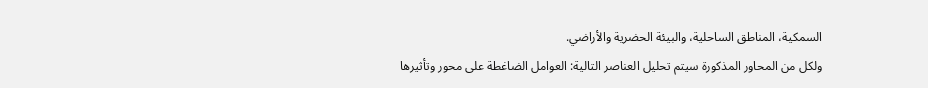السمكية، المناطق الساحلية، والبيئة الحضرية والأراضي.
ولكل من المحاور المذكورة سيتم تحليل العناصر التالية: العوامل الضاغطة على محور وتأثيرها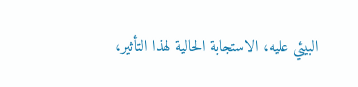البيئي عليه، الاستجابة الحالية لهذا التأثير،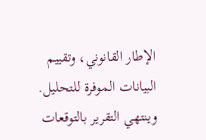الإطار القانوني، وتقييم البيانات الموفرة للتحليل. وينتهي التقرير بالتوقعات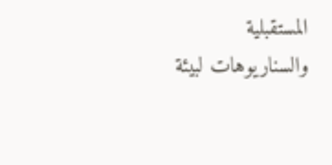المستقبلية والسناريوهات لبيئة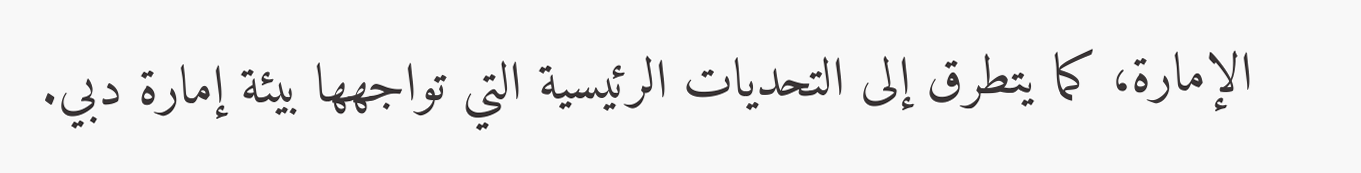الإمارة، كما يتطرق إلى التحديات الرئيسية التي تواجهها بيئة إمارة دبي.